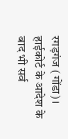रगड़गंज (गोंडा)। हाईकोर्ट के आदेश के बाद भी सर्व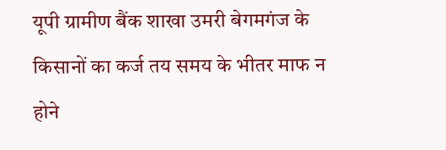यूपी ग्रामीण बैंक शाखा उमरी बेगमगंज के किसानों का कर्ज तय समय के भीतर माफ न होने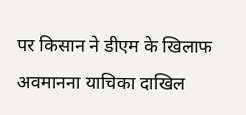पर किसान ने डीएम के खिलाफ अवमानना याचिका दाखिल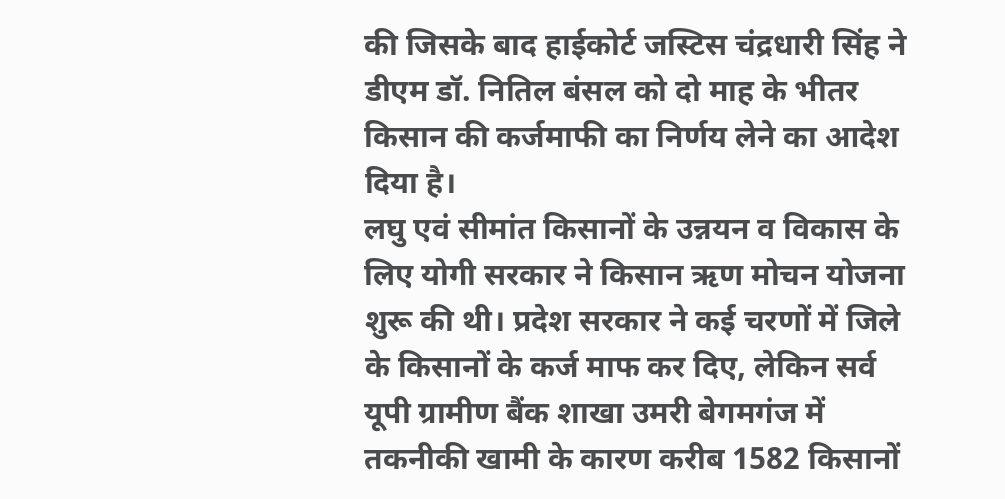की जिसके बाद हाईकोर्ट जस्टिस चंद्रधारी सिंह ने डीएम डॉ. नितिल बंसल को दो माह के भीतर किसान की कर्जमाफी का निर्णय लेने का आदेश दिया है।
लघु एवं सीमांत किसानों के उन्नयन व विकास के लिए योगी सरकार ने किसान ऋण मोचन योजना शुरू की थी। प्रदेश सरकार ने कई चरणों में जिले के किसानों के कर्ज माफ कर दिए, लेकिन सर्व यूपी ग्रामीण बैंक शाखा उमरी बेगमगंज में तकनीकी खामी के कारण करीब 1582 किसानों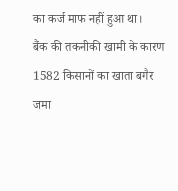का कर्ज माफ नहीं हुआ था।
बैंक की तकनीकी खामी के कारण 1582 किसानों का खाता बगैर जमा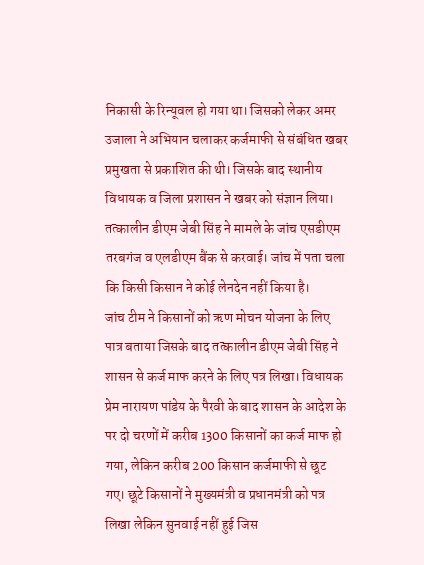निकासी के रिन्यूवल हो गया था। जिसको लेकर अमर उजाला ने अभियान चलाकर कर्जमाफी से संबंधित खबर प्रमुखता से प्रकाशित की थी। जिसके बाद स्थानीय विधायक व जिला प्रशासन ने खबर को संज्ञान लिया। तत्कालीन डीएम जेबी सिंह ने मामले के जांच एसडीएम तरबगंज व एलडीएम बैंक से करवाई। जांच में पता चला कि किसी किसान ने कोई लेनदेन नहीं किया है।
जांच टीम ने किसानों को ऋण मोचन योजना के लिए पात्र बताया जिसके बाद तत्कालीन डीएम जेबी सिंह ने शासन से कर्ज माफ करने के लिए पत्र लिखा। विधायक प्रेम नारायण पांडेय के पैरवी के बाद शासन के आदेश के पर दो चरणों में करीब 1300 किसानों का कर्ज माफ हो गया, लेकिन करीब 200 किसान कर्जमाफी से छूट गए। छूटे किसानों ने मुख्यमंत्री व प्रधानमंत्री को पत्र लिखा लेकिन सुनवाई नहीं हुई जिस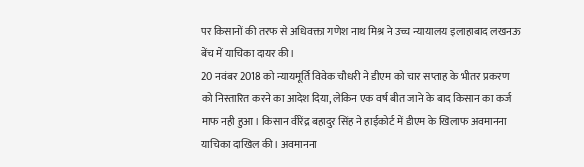पर किसानों की तरफ से अधिवक्ता गणेश नाथ मिश्र ने उच्च न्यायालय इलाहाबाद लखनऊ बेंच में याचिका दायर की।
20 नवंबर 2018 को न्यायमूर्ति विवेक चौधरी ने डीएम को चार सप्ताह के भीतर प्रकरण को निस्तारित करने का आदेश दिया, लेकिन एक वर्ष बीत जाने के बाद किसान का कर्ज माफ नही हुआ। किसान वीरेंद्र बहादुर सिंह ने हाईकोर्ट में डीएम के खिलाफ अवमानना याचिका दाखिल की। अवमानना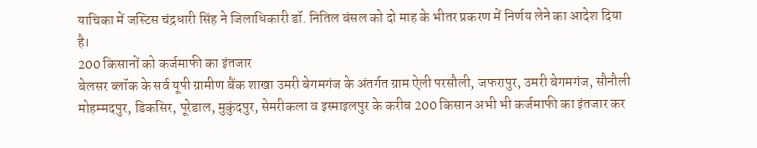याचिका में जस्टिस चंद्रधारी सिंह ने जिलाधिकारी डॉ. नितिल बंसल को दो माह के भीतर प्रकरण में निर्णय लेने का आदेश दिया है।
200 किसानों को कर्जमाफी का इंतजार
बेलसर ब्लॉक के सर्व यूपी ग्रामीण बैंक शाखा उमरी बेगमगंज के अंतर्गत ग्राम ऐली परसौली, जफरापुर, उमरी बेगमगंज, सौनौली मोहम्मदपुर, डिकसिर, पूरेडाल, मुकुंदपुर, सेमरीकला व इस्माइलपुर के करीब 200 किसान अभी भी कर्जमाफी का इंतजार कर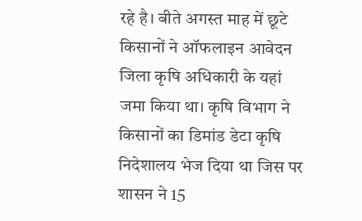रहे है। बीते अगस्त माह में छूटे किसानों ने ऑफलाइन आवेदन जिला कृषि अधिकारी के यहां जमा किया था। कृषि विभाग ने किसानों का डिमांड डेटा कृषि निदेशालय भेज दिया था जिस पर शासन ने 15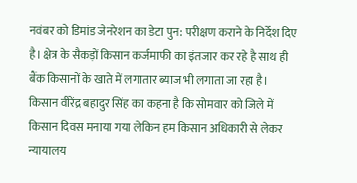नवंबर को डिमांड जेनरेशन का डेटा पुन: परीक्षण कराने के निर्देश दिए है। क्षेत्र के सैकड़ों किसान कर्जमाफी का इंतजार कर रहे है साथ ही बैंक किसानों के खाते में लगातार ब्याज भी लगाता जा रहा है। किसान वीरेंद्र बहादुर सिंह का कहना है कि सोमवार को जिले में किसान दिवस मनाया गया लेकिन हम किसान अधिकारी से लेकर न्यायालय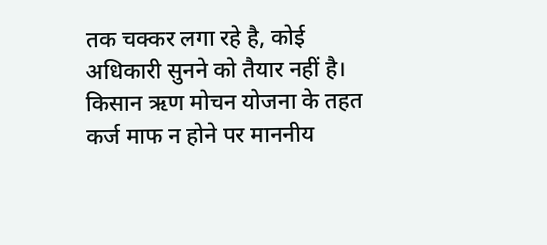तक चक्कर लगा रहे है, कोई अधिकारी सुनने को तैयार नहीं है।
किसान ऋण मोचन योजना के तहत कर्ज माफ न होने पर माननीय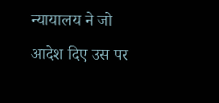न्यायालय ने जो आदेश दिए उस पर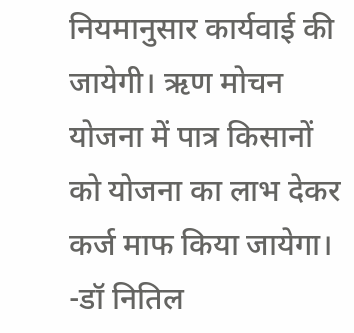नियमानुसार कार्यवाई की जायेगी। ऋण मोचन योजना में पात्र किसानों को योजना का लाभ देकर कर्ज माफ किया जायेगा। -डॉ नितिल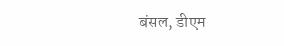बंसल, डीएम